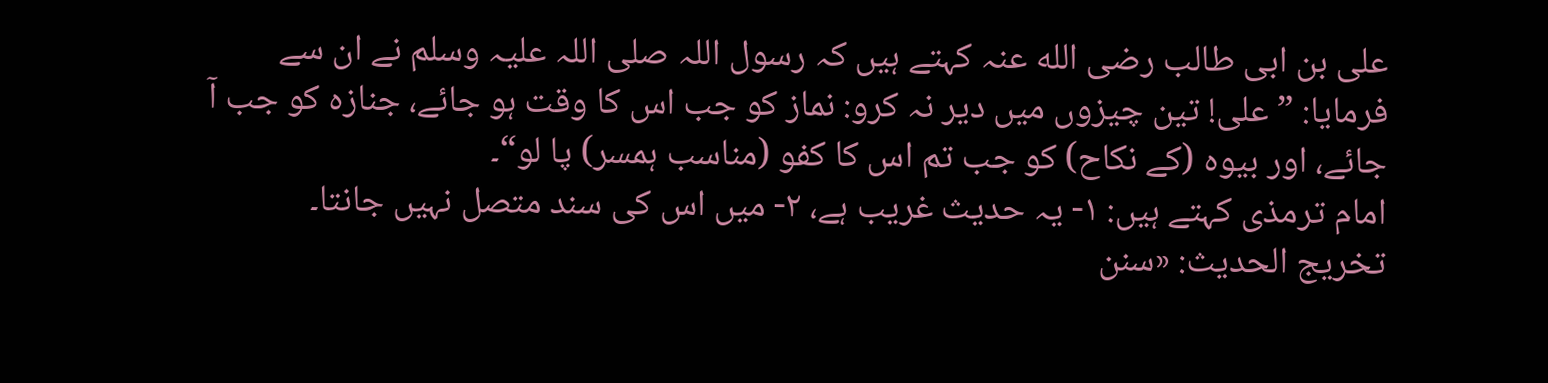علی بن ابی طالب رضی الله عنہ کہتے ہیں کہ رسول اللہ صلی اللہ علیہ وسلم نے ان سے فرمایا: ”علی! تین چیزوں میں دیر نہ کرو: نماز کو جب اس کا وقت ہو جائے، جنازہ کو جب آ جائے، اور بیوہ (کے نکاح) کو جب تم اس کا کفو (مناسب ہمسر) پا لو“۔
امام ترمذی کہتے ہیں: ۱- یہ حدیث غریب ہے، ۲- میں اس کی سند متصل نہیں جانتا۔
تخریج الحدیث: «سنن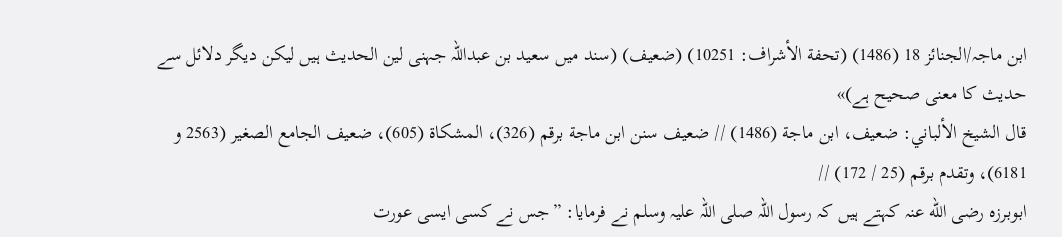ابن ماجہ/الجنائز 18 (1486) (تحفة الأشراف: 10251) (ضعیف) (سند میں سعید بن عبداللہ جہنی لین الحدیث ہیں لیکن دیگر دلائل سے حدیث کا معنی صحیح ہے)»
قال الشيخ الألباني: ضعيف، ابن ماجة (1486) // ضعيف سنن ابن ماجة برقم (326)، المشكاة (605)، ضعيف الجامع الصغير (2563 و 6181)، وتقدم برقم (25 / 172) //
ابوبرزہ رضی الله عنہ کہتے ہیں کہ رسول اللہ صلی اللہ علیہ وسلم نے فرمایا: ”جس نے کسی ایسی عورت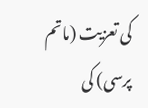کی تعزیت (ماتم پرسی) کی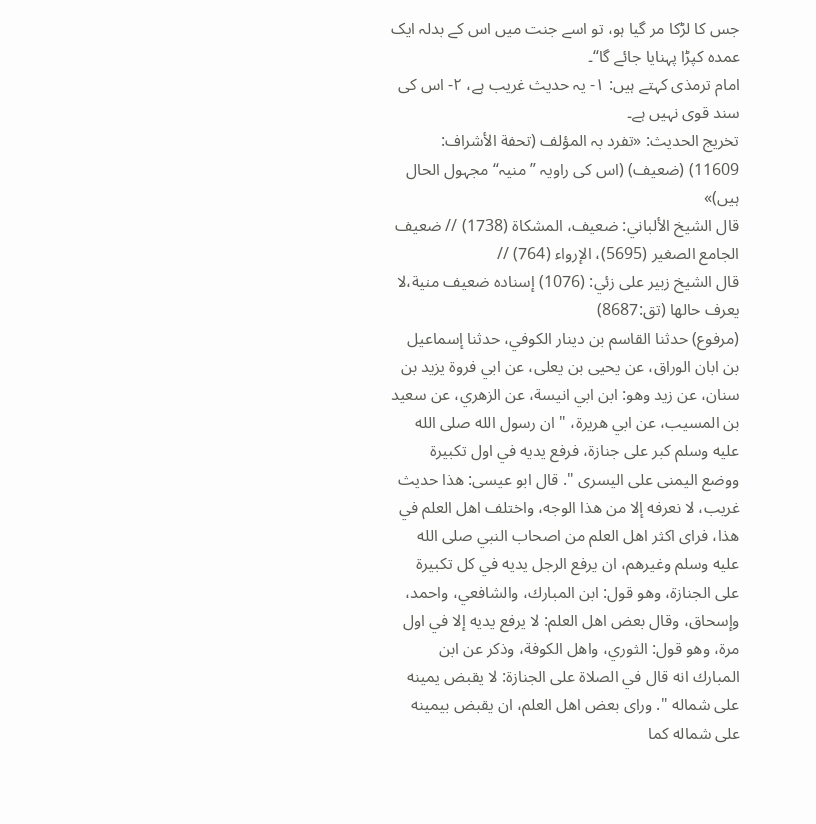جس کا لڑکا مر گیا ہو، تو اسے جنت میں اس کے بدلہ ایک عمدہ کپڑا پہنایا جائے گا“۔
امام ترمذی کہتے ہیں: ۱- یہ حدیث غریب ہے، ۲- اس کی سند قوی نہیں ہے۔
تخریج الحدیث: «تفرد بہ المؤلف (تحفة الأشراف: 11609) (ضعیف) (اس کی راویہ ”منیہ“ مجہول الحال ہیں)»
قال الشيخ الألباني: ضعيف، المشكاة (1738) // ضعيف الجامع الصغير (5695)، الإرواء (764) //
قال الشيخ زبير على زئي: (1076) إسناده ضعيف منية،لا يعرف حالھا (تق:8687)
(مرفوع) حدثنا القاسم بن دينار الكوفي، حدثنا إسماعيل بن ابان الوراق، عن يحيى بن يعلى، عن ابي فروة يزيد بن سنان، عن زيد وهو: ابن ابي انيسة، عن الزهري، عن سعيد بن المسيب، عن ابي هريرة، " ان رسول الله صلى الله عليه وسلم كبر على جنازة، فرفع يديه في اول تكبيرة ووضع اليمنى على اليسرى ". قال ابو عيسى: هذا حديث غريب، لا نعرفه إلا من هذا الوجه، واختلف اهل العلم في هذا، فراى اكثر اهل العلم من اصحاب النبي صلى الله عليه وسلم وغيرهم، ان يرفع الرجل يديه في كل تكبيرة على الجنازة، وهو قول: ابن المبارك، والشافعي، واحمد، وإسحاق، وقال بعض اهل العلم: لا يرفع يديه إلا في اول مرة، وهو قول: الثوري، واهل الكوفة، وذكر عن ابن المبارك انه قال في الصلاة على الجنازة: لا يقبض يمينه على شماله ". وراى بعض اهل العلم، ان يقبض بيمينه على شماله كما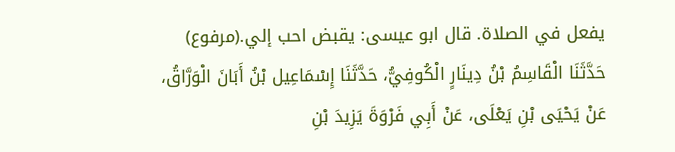يفعل في الصلاة. قال ابو عيسى: يقبض احب إلي.(مرفوع) حَدَّثَنَا الْقَاسِمُ بْنُ دِينَارٍ الْكُوفِيُّ، حَدَّثَنَا إِسْمَاعِيل بْنُ أَبَانَ الْوَرَّاقُ، عَنْ يَحْيَى بْنِ يَعْلَى، عَنْ أَبِي فَرْوَةَ يَزِيدَ بْنِ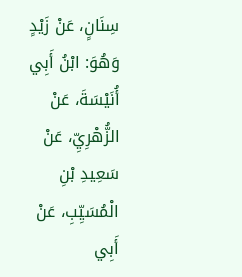سِنَانٍ، عَنْ زَيْدٍ وَهُوَ: ابْنُ أَبِي أُنَيْسَةَ، عَنْ الزُّهْرِيِّ، عَنْ سَعِيدِ بْنِ الْمُسَيِّبِ، عَنْ أَبِي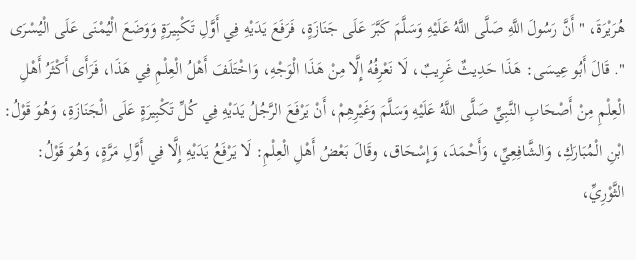هُرَيْرَةَ، " أَنَّ رَسُولَ اللَّهِ صَلَّى اللَّهُ عَلَيْهِ وَسَلَّمَ كَبَّرَ عَلَى جَنَازَةٍ، فَرَفَعَ يَدَيْهِ فِي أَوَّلِ تَكْبِيرَةٍ وَوَضَعَ الْيُمْنَى عَلَى الْيُسْرَى ". قَالَ أَبُو عِيسَى: هَذَا حَدِيثٌ غَرِيبٌ، لَا نَعْرِفُهُ إِلَّا مِنْ هَذَا الْوَجْهِ، وَاخْتَلَفَ أَهْلُ الْعِلْمِ فِي هَذَا، فَرَأَى أَكْثَرُ أَهْلِ الْعِلْمِ مِنْ أَصْحَابِ النَّبِيِّ صَلَّى اللَّهُ عَلَيْهِ وَسَلَّمَ وَغَيْرِهِمْ، أَنْ يَرْفَعَ الرَّجُلُ يَدَيْهِ فِي كُلِّ تَكْبِيرَةٍ عَلَى الْجَنَازَةِ، وَهُوَ قَوْلُ: ابْنِ الْمُبَارَكِ، وَالشَّافِعِيِّ، وَأَحْمَدَ، وَإِسْحَاق، وقَالَ بَعْضُ أَهْلِ الْعِلْمِ: لَا يَرْفَعُ يَدَيْهِ إِلَّا فِي أَوَّلِ مَرَّةٍ، وَهُوَ قَوْلُ: الثَّوْرِيِّ،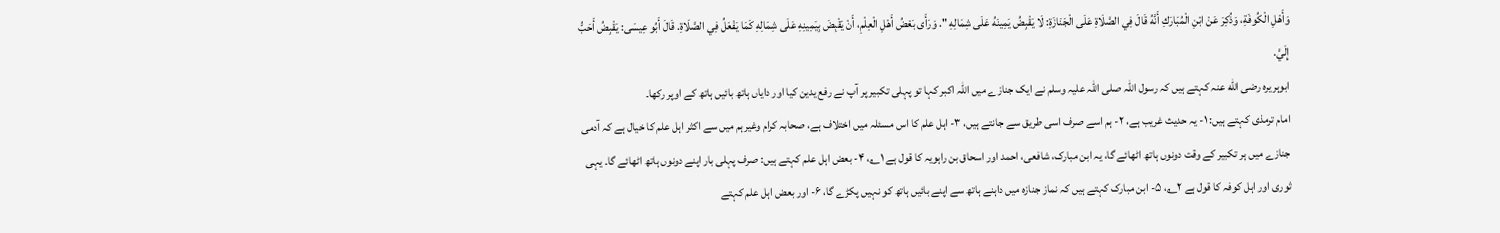وَأَهْلِ الْكُوفَةِ، وَذُكِرَ عَنْ ابْنِ الْمُبَارَكِ أَنَّهُ قَالَ فِي الصَّلَاةِ عَلَى الْجَنَازَةِ: لَا يَقْبِضُ يَمِينَهُ عَلَى شِمَالِهِ ". وَرَأَى بَعْضُ أَهْلِ الْعِلْمِ، أَنْ يَقْبِضَ بِيَمِينِهِ عَلَى شِمَالِهِ كَمَا يَفْعَلُ فِي الصَّلَاةِ. قَالَ أَبُو عِيسَى: يَقْبِضُ أَحَبُّ إِلَيَّ.
ابوہریرہ رضی الله عنہ کہتے ہیں کہ رسول اللہ صلی اللہ علیہ وسلم نے ایک جنازے میں اللہ اکبر کہا تو پہلی تکبیر پر آپ نے رفع یدین کیا اور دایاں ہاتھ بائیں ہاتھ کے اوپر رکھا۔
امام ترمذی کہتے ہیں: ۱- یہ حدیث غریب ہے، ۲- ہم اسے صرف اسی طریق سے جانتے ہیں، ۳- اہل علم کا اس مسئلہ میں اختلاف ہے، صحابہ کرام وغیرہم میں سے اکثر اہل علم کا خیال ہے کہ آدمی جنازے میں ہر تکبیر کے وقت دونوں ہاتھ اٹھائے گا، یہ ابن مبارک، شافعی، احمد اور اسحاق بن راہویہ کا قول ہے ۱؎، ۴- بعض اہل علم کہتے ہیں: صرف پہلی بار اپنے دونوں ہاتھ اٹھائے گا۔ یہی ثوری اور اہل کوفہ کا قول ہے ۲؎، ۵- ابن مبارک کہتے ہیں کہ نماز جنازہ میں داہنے ہاتھ سے اپنے بائیں ہاتھ کو نہیں پکڑے گا، ۶- اور بعض اہل علم کہتے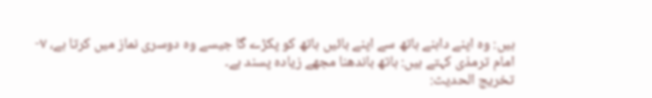ہیں: وہ اپنے داہنے ہاتھ سے اپنے بائیں ہاتھ کو پکڑے گا جیسے وہ دوسری نماز میں کرتا ہے، ۷-
امام ترمذی کہتے ہیں: ہاتھ باندھنا مجھے زیادہ پسند ہے۔
تخریج الحدیث: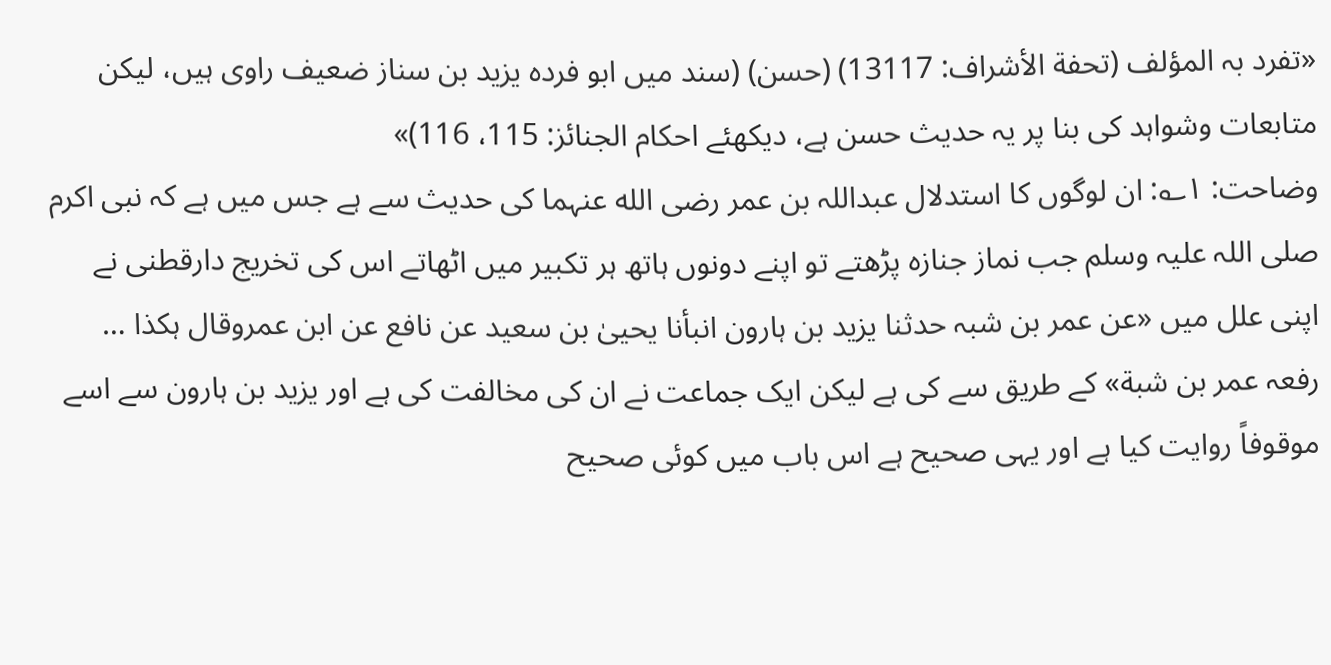«تفرد بہ المؤلف (تحفة الأشراف: 13117) (حسن) (سند میں ابو فردہ یزید بن سناز ضعیف راوی ہیں، لیکن متابعات وشواہد کی بنا پر یہ حدیث حسن ہے، دیکھئے احکام الجنائز: 115، 116)»
وضاحت: ۱؎: ان لوگوں کا استدلال عبداللہ بن عمر رضی الله عنہما کی حدیث سے ہے جس میں ہے کہ نبی اکرم صلی اللہ علیہ وسلم جب نماز جنازہ پڑھتے تو اپنے دونوں ہاتھ ہر تکبیر میں اٹھاتے اس کی تخریج دارقطنی نے اپنی علل میں «عن عمر بن شبہ حدثنا یزید بن ہارون انبأنا یحییٰ بن سعید عن نافع عن ابن عمروقال ہکذا … رفعہ عمر بن شبة» کے طریق سے کی ہے لیکن ایک جماعت نے ان کی مخالفت کی ہے اور یزید بن ہارون سے اسے موقوفاً روایت کیا ہے اور یہی صحیح ہے اس باب میں کوئی صحیح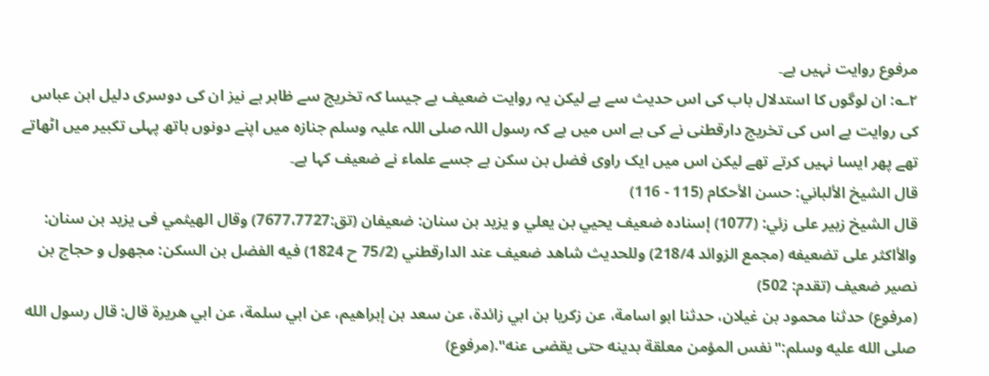مرفوع روایت نہیں ہے۔
۲؎: ان لوگوں کا استدلال باب کی اس حدیث سے ہے لیکن یہ روایت ضعیف ہے جیسا کہ تخریج سے ظاہر ہے نیز ان کی دوسری دلیل ابن عباس کی روایت ہے اس کی تخریج دارقطنی نے کی ہے اس میں ہے کہ رسول اللہ صلی اللہ علیہ وسلم جنازہ میں اپنے دونوں ہاتھ پہلی تکبیر میں اٹھاتے تھے پھر ایسا نہیں کرتے تھے لیکن اس میں ایک راوی فضل بن سکن ہے جسے علماء نے ضعیف کہا ہے۔
قال الشيخ الألباني: حسن الأحكام (115 - 116)
قال الشيخ زبير على زئي: (1077) إسناده ضعيف يحيي بن يعلي و يزيد بن سنان: ضعيفان (تق:7677،7727) وقال الھيثمي فى يزيد بن سنان: والأاكثر على تضعيفه (مجمع الزوائد 218/4) وللحديث شاھد ضعيف عند الدارقطني (75/2 ح 1824) فيه الفضل بن السكن: مجھول و حجاج بن نصير ضعيف (تقدم: 502)
(مرفوع) حدثنا محمود بن غيلان، حدثنا ابو اسامة، عن زكريا بن ابي زائدة، عن سعد بن إبراهيم، عن ابي سلمة، عن ابي هريرة قال: قال رسول الله صلى الله عليه وسلم:"نفس المؤمن معلقة بدينه حتى يقضى عنه".(مرفوع)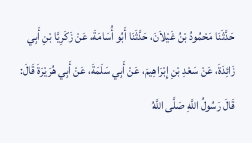حَدَّثَنَا مَحْمُودُ بْنُ غَيْلاَنَ، حَدَّثَنَا أَبُو أُسَامَةَ، عَنْ زَكَرِيَّا بْنِ أَبِي زَائِدَةَ، عَنْ سَعْدِ بْنِ إِبْرَاهِيمَ، عَنْ أَبِي سَلَمَةَ، عَنْ أَبِي هُرَيْرَةَ قَالَ: قَالَ رَسُولُ اللَّهِ صَلَّى اللَّهُ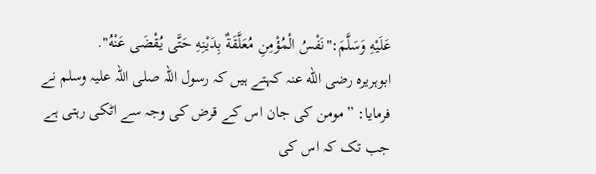عَلَيْهِ وَسَلَّمَ:"نَفْسُ الْمُؤْمِنِ مُعَلَّقَةٌ بِدَيْنِهِ حَتَّى يُقْضَى عَنْهُ".
ابوہریرہ رضی الله عنہ کہتے ہیں کہ رسول اللہ صلی اللہ علیہ وسلم نے فرمایا: ”مومن کی جان اس کے قرض کی وجہ سے اٹکی رہتی ہے جب تک کہ اس کی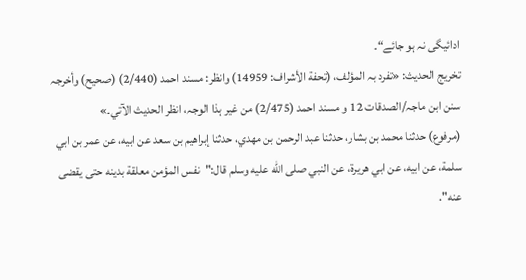ادائیگی نہ ہو جائے“۔
تخریج الحدیث: «تفرد بہ المؤلف، (تحفة الأشراف: 14959) وانظر: مسند احمد (2/440) (صحیح) وأخرجہ سنن ابن ماجہ/الصدقات 12 و مسند احمد (2/475) من غیر ہذا الوجہ، انظر الحدیث الآتي۔»
(مرفوع) حدثنا محمد بن بشار، حدثنا عبد الرحمن بن مهدي، حدثنا إبراهيم بن سعد عن ابيه، عن عمر بن ابي سلمة، عن ابيه، عن ابي هريرة، عن النبي صلى الله عليه وسلم قال:"نفس المؤمن معلقة بدينه حتى يقضى عنه".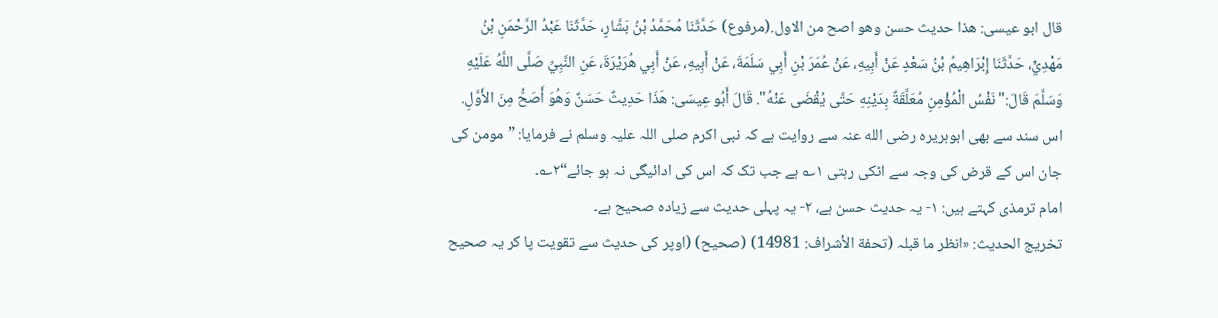قال ابو عيسى: هذا حديث حسن وهو اصح من الاول.(مرفوع) حَدَّثَنَا مُحَمَّدُ بْنُ بَشَّارٍ، حَدَّثَنَا عَبْدُ الرَّحْمَنِ بْنُ مَهْدِيٍّ، حَدَّثَنَا إِبْرَاهِيمُ بْنُ سَعْدٍ عَنْ أَبِيهِ، عَنْ عُمَرَ بْنِ أَبِي سَلَمَةَ، عَنْ أَبِيهِ، عَنْ أَبِي هُرَيْرَةَ، عَنِ النَّبِيِّ صَلَّى اللَّهُ عَلَيْهِ وَسَلَّمَ قَالَ:"نَفْسُ الْمُؤْمِنِ مُعَلَّقَةٌ بِدَيْنِهِ حَتَّى يُقْضَى عَنْهُ". قَالَ أَبُو عِيسَى: هَذَا حَدِيثٌ حَسَنٌ وَهُوَ أَصَحُّ مِنَ الأَوَّلِ.
اس سند سے بھی ابوہریرہ رضی الله عنہ سے روایت ہے کہ نبی اکرم صلی اللہ علیہ وسلم نے فرمایا: ”مومن کی جان اس کے قرض کی وجہ سے اٹکی رہتی ۱؎ ہے جب تک کہ اس کی ادائیگی نہ ہو جائے“۲؎۔
امام ترمذی کہتے ہیں: ۱- یہ حدیث حسن ہے، ۲- یہ پہلی حدیث سے زیادہ صحیح ہے۔
تخریج الحدیث: «انظر ما قبلہ (تحفة الأشراف: 14981) (صحیح) (اوپر کی حدیث سے تقویت پا کر یہ صحیح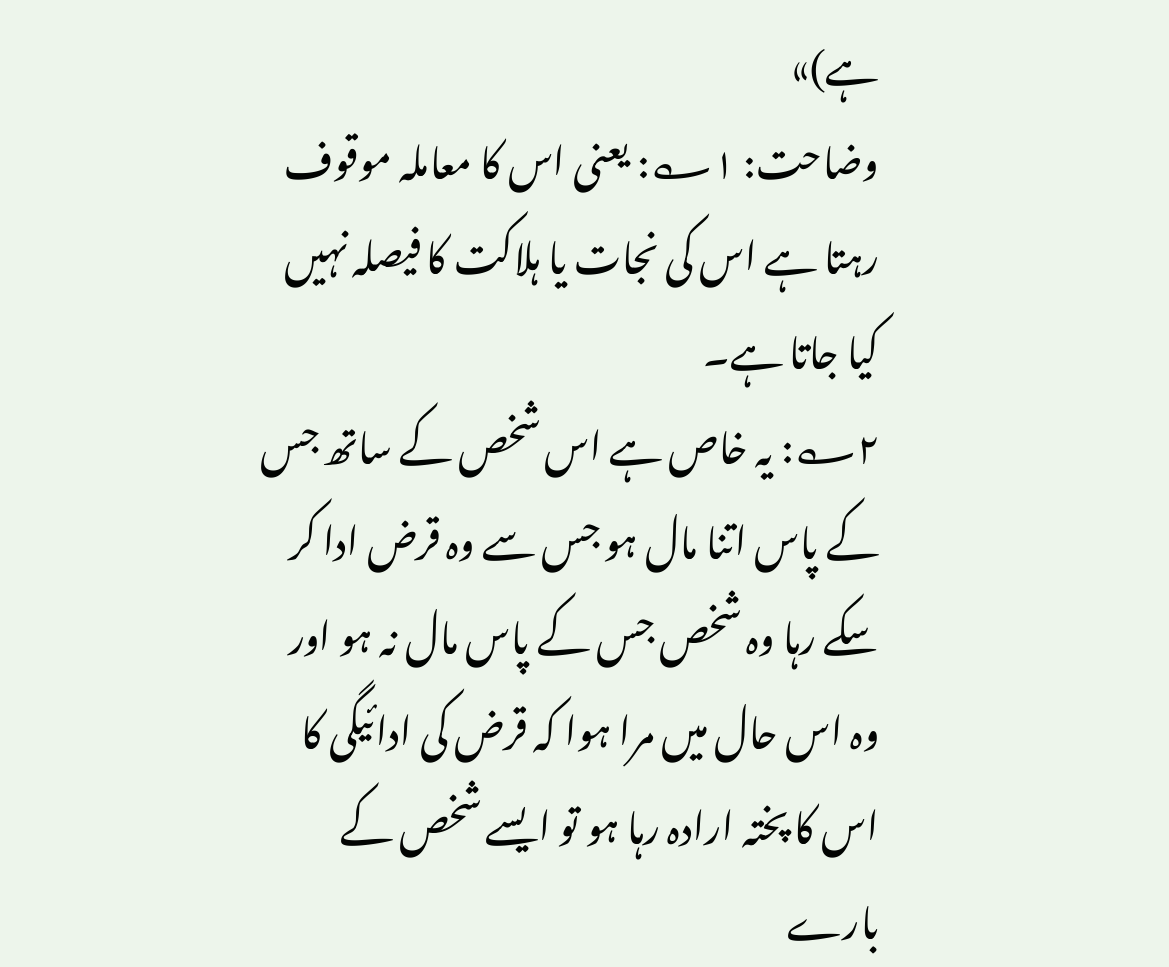ہے)»
وضاحت: ۱؎: یعنی اس کا معاملہ موقوف رہتا ہے اس کی نجات یا ہلاکت کا فیصلہ نہیں کیا جاتا ہے۔
۲؎: یہ خاص ہے اس شخص کے ساتھ جس کے پاس اتنا مال ہو جس سے وہ قرض ادا کر سکے رہا وہ شخص جس کے پاس مال نہ ہو اور وہ اس حال میں مرا ہوا کہ قرض کی ادائیگی کا اس کا پختہ ارادہ رہا ہو تو ایسے شخص کے بارے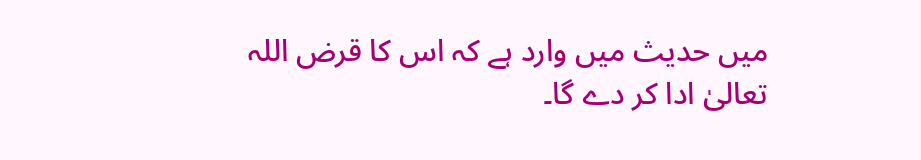میں حدیث میں وارد ہے کہ اس کا قرض اللہ تعالیٰ ادا کر دے گا۔